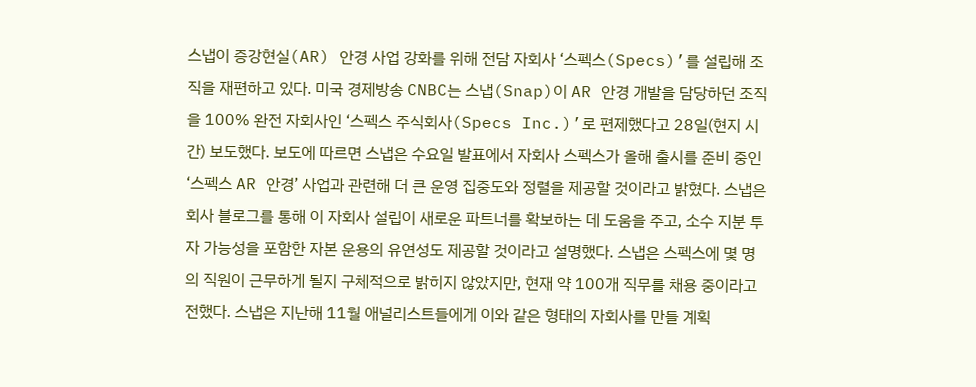스냅이 증강현실(AR) 안경 사업 강화를 위해 전담 자회사 ‘스펙스(Specs)’를 설립해 조직을 재편하고 있다. 미국 경제방송 CNBC는 스냅(Snap)이 AR 안경 개발을 담당하던 조직을 100% 완전 자회사인 ‘스펙스 주식회사(Specs Inc.)’로 편제했다고 28일(현지 시간) 보도했다. 보도에 따르면 스냅은 수요일 발표에서 자회사 스펙스가 올해 출시를 준비 중인 ‘스펙스 AR 안경’ 사업과 관련해 더 큰 운영 집중도와 정렬을 제공할 것이라고 밝혔다. 스냅은 회사 블로그를 통해 이 자회사 설립이 새로운 파트너를 확보하는 데 도움을 주고, 소수 지분 투자 가능성을 포함한 자본 운용의 유연성도 제공할 것이라고 설명했다. 스냅은 스펙스에 몇 명의 직원이 근무하게 될지 구체적으로 밝히지 않았지만, 현재 약 100개 직무를 채용 중이라고 전했다. 스냅은 지난해 11월 애널리스트들에게 이와 같은 형태의 자회사를 만들 계획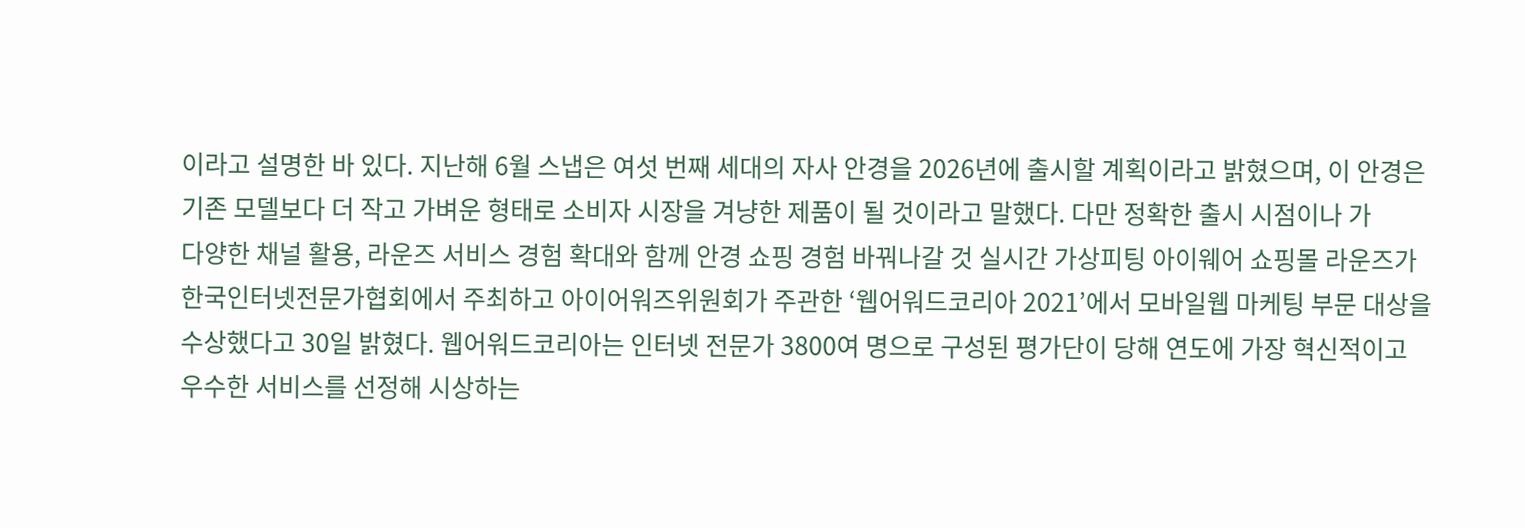이라고 설명한 바 있다. 지난해 6월 스냅은 여섯 번째 세대의 자사 안경을 2026년에 출시할 계획이라고 밝혔으며, 이 안경은 기존 모델보다 더 작고 가벼운 형태로 소비자 시장을 겨냥한 제품이 될 것이라고 말했다. 다만 정확한 출시 시점이나 가
다양한 채널 활용, 라운즈 서비스 경험 확대와 함께 안경 쇼핑 경험 바꿔나갈 것 실시간 가상피팅 아이웨어 쇼핑몰 라운즈가 한국인터넷전문가협회에서 주최하고 아이어워즈위원회가 주관한 ‘웹어워드코리아 2021’에서 모바일웹 마케팅 부문 대상을 수상했다고 30일 밝혔다. 웹어워드코리아는 인터넷 전문가 3800여 명으로 구성된 평가단이 당해 연도에 가장 혁신적이고 우수한 서비스를 선정해 시상하는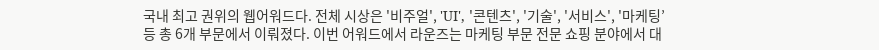국내 최고 권위의 웹어워드다. 전체 시상은 '비주얼', 'UI', '콘텐츠', '기술', '서비스', '마케팅’ 등 총 6개 부문에서 이뤄졌다. 이번 어워드에서 라운즈는 마케팅 부문 전문 쇼핑 분야에서 대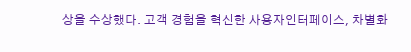상을 수상했다. 고객 경험을 혁신한 사용자인터페이스, 차별화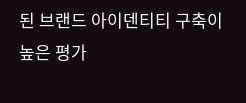된 브랜드 아이덴티티 구축이 높은 평가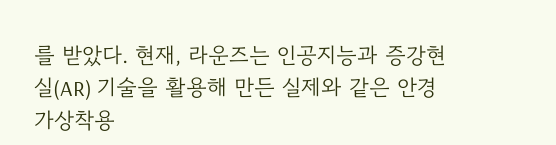를 받았다. 현재, 라운즈는 인공지능과 증강현실(AR) 기술을 활용해 만든 실제와 같은 안경 가상착용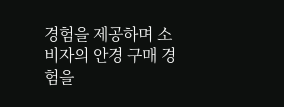경험을 제공하며 소비자의 안경 구매 경험을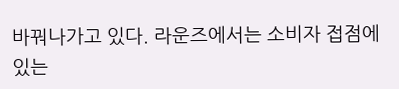바꿔나가고 있다. 라운즈에서는 소비자 접점에 있는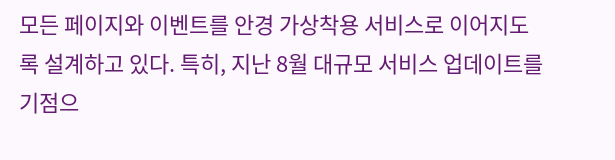모든 페이지와 이벤트를 안경 가상착용 서비스로 이어지도록 설계하고 있다. 특히, 지난 8월 대규모 서비스 업데이트를 기점으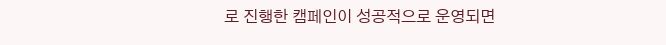로 진행한 캠페인이 성공적으로 운영되면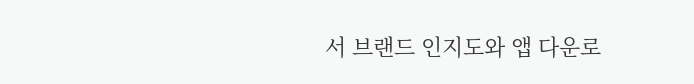서 브랜드 인지도와 앱 다운로